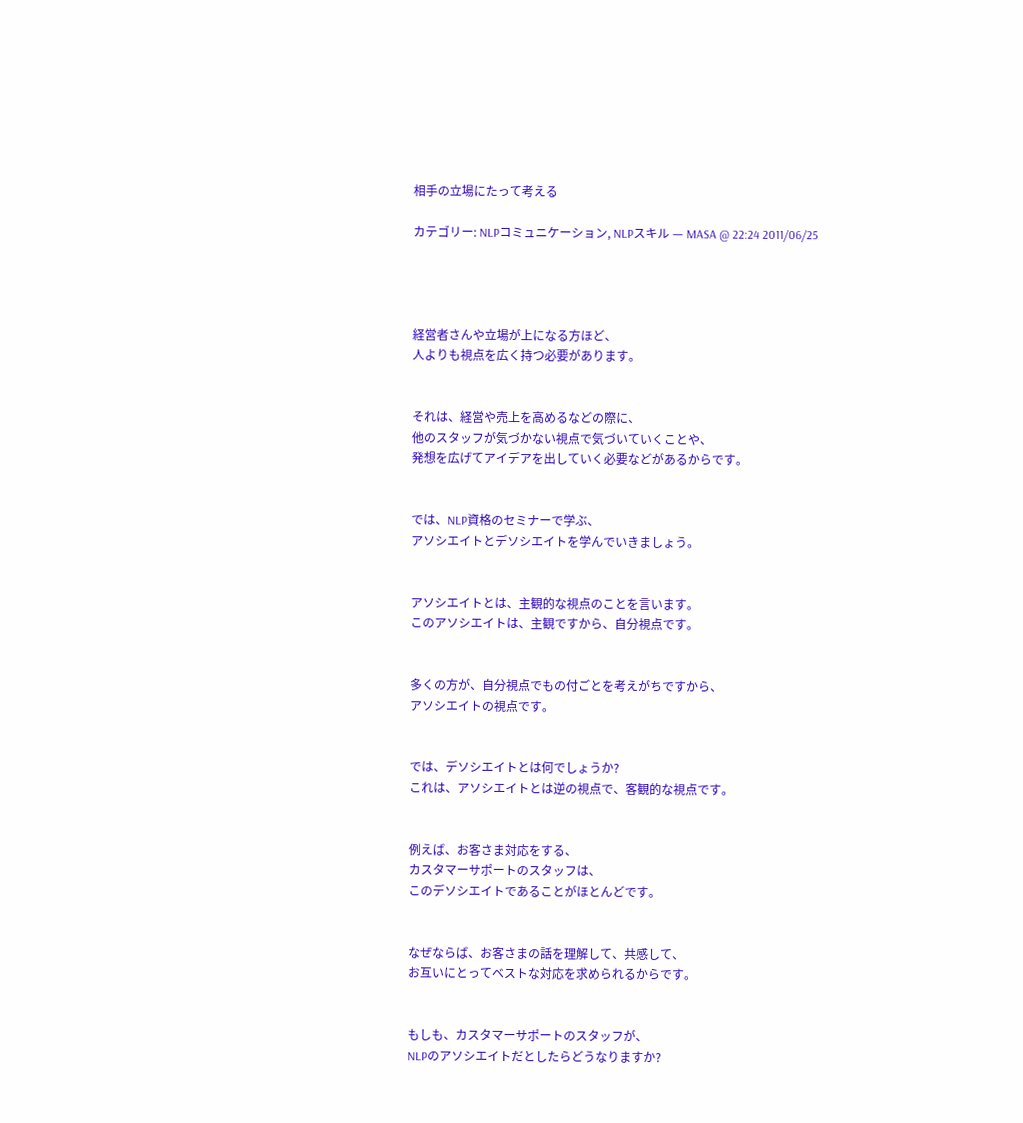相手の立場にたって考える

カテゴリー: NLPコミュニケーション, NLPスキル — MASA @ 22:24 2011/06/25




経営者さんや立場が上になる方ほど、
人よりも視点を広く持つ必要があります。


それは、経営や売上を高めるなどの際に、
他のスタッフが気づかない視点で気づいていくことや、
発想を広げてアイデアを出していく必要などがあるからです。


では、NLP資格のセミナーで学ぶ、
アソシエイトとデソシエイトを学んでいきましょう。


アソシエイトとは、主観的な視点のことを言います。
このアソシエイトは、主観ですから、自分視点です。


多くの方が、自分視点でもの付ごとを考えがちですから、
アソシエイトの視点です。


では、デソシエイトとは何でしょうか?
これは、アソシエイトとは逆の視点で、客観的な視点です。


例えば、お客さま対応をする、
カスタマーサポートのスタッフは、
このデソシエイトであることがほとんどです。


なぜならば、お客さまの話を理解して、共感して、
お互いにとってベストな対応を求められるからです。


もしも、カスタマーサポートのスタッフが、
NLPのアソシエイトだとしたらどうなりますか?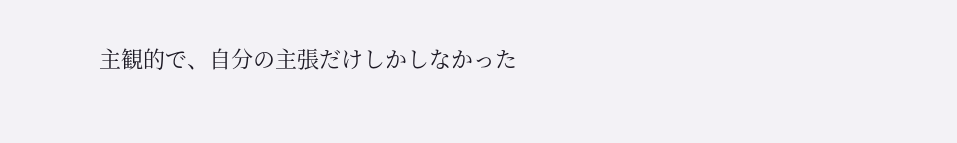主観的で、自分の主張だけしかしなかった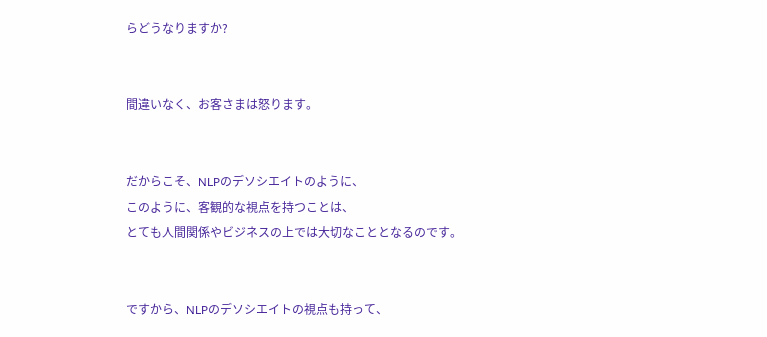らどうなりますか?


間違いなく、お客さまは怒ります。


だからこそ、NLPのデソシエイトのように、
このように、客観的な視点を持つことは、
とても人間関係やビジネスの上では大切なこととなるのです。


ですから、NLPのデソシエイトの視点も持って、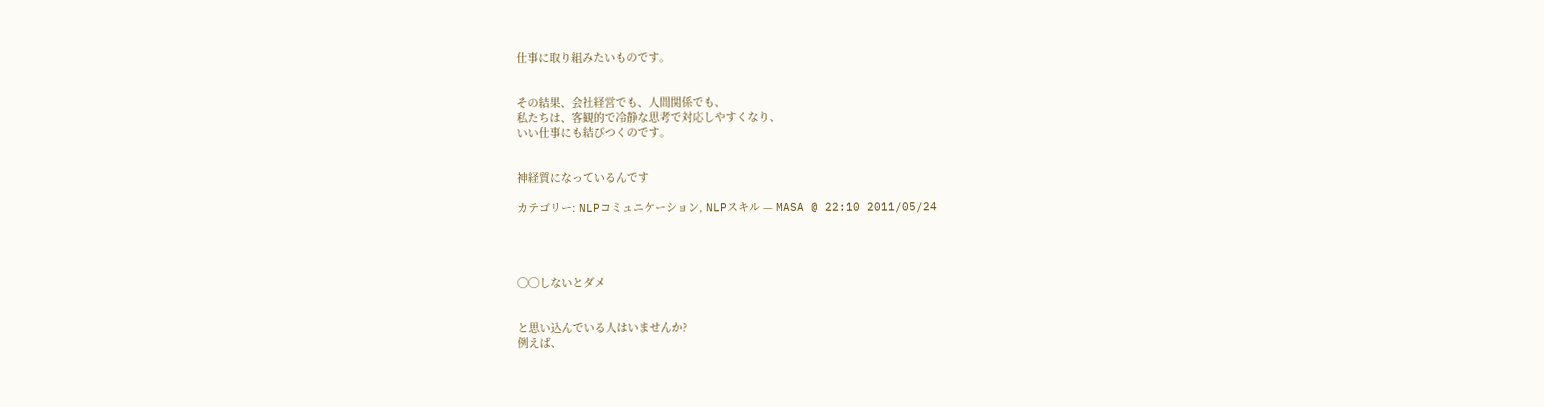仕事に取り組みたいものです。


その結果、会社経営でも、人間関係でも、
私たちは、客観的で冷静な思考で対応しやすくなり、
いい仕事にも結びつくのです。


神経質になっているんです

カテゴリー: NLPコミュニケーション, NLPスキル — MASA @ 22:10 2011/05/24




◯◯しないとダメ


と思い込んでいる人はいませんか?
例えば、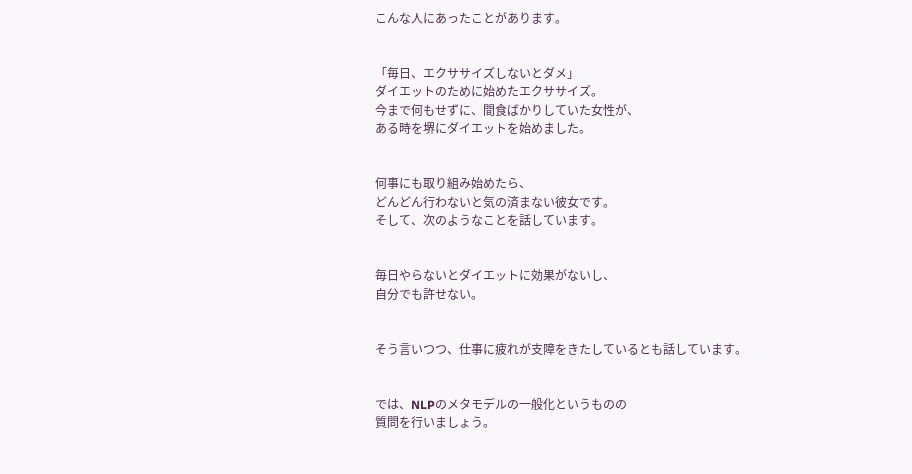こんな人にあったことがあります。


「毎日、エクササイズしないとダメ」
ダイエットのために始めたエクササイズ。
今まで何もせずに、間食ばかりしていた女性が、
ある時を堺にダイエットを始めました。


何事にも取り組み始めたら、
どんどん行わないと気の済まない彼女です。
そして、次のようなことを話しています。


毎日やらないとダイエットに効果がないし、
自分でも許せない。


そう言いつつ、仕事に疲れが支障をきたしているとも話しています。


では、NLPのメタモデルの一般化というものの
質問を行いましょう。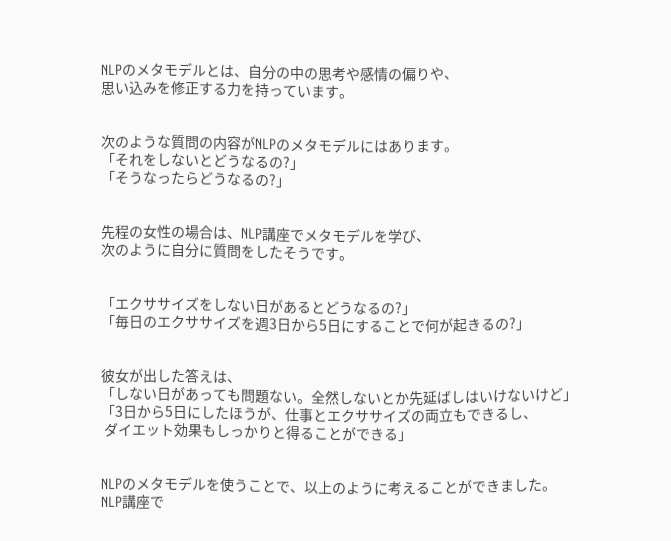NLPのメタモデルとは、自分の中の思考や感情の偏りや、
思い込みを修正する力を持っています。


次のような質問の内容がNLPのメタモデルにはあります。
「それをしないとどうなるの?」
「そうなったらどうなるの?」


先程の女性の場合は、NLP講座でメタモデルを学び、
次のように自分に質問をしたそうです。


「エクササイズをしない日があるとどうなるの?」
「毎日のエクササイズを週3日から5日にすることで何が起きるの?」


彼女が出した答えは、
「しない日があっても問題ない。全然しないとか先延ばしはいけないけど」
「3日から5日にしたほうが、仕事とエクササイズの両立もできるし、
 ダイエット効果もしっかりと得ることができる」


NLPのメタモデルを使うことで、以上のように考えることができました。
NLP講座で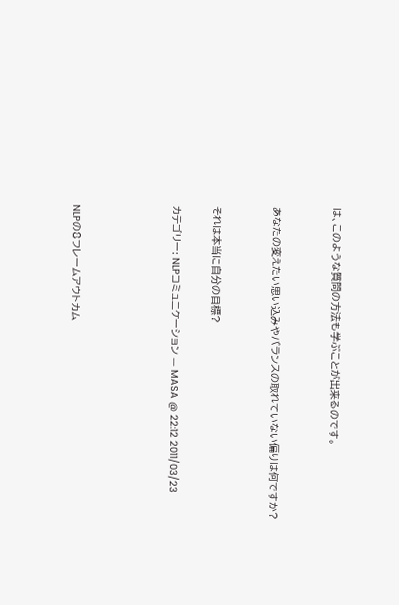は、このような質問の方法も学ぶことが出来るのです。


あなたの変えたい思い込みやバランスの取れていない偏りは何ですか?


それは本当に自分の目標?

カテゴリー: NLPコミュニケーション — MASA @ 22:12 2011/03/23




NLPの8フレームアウトカム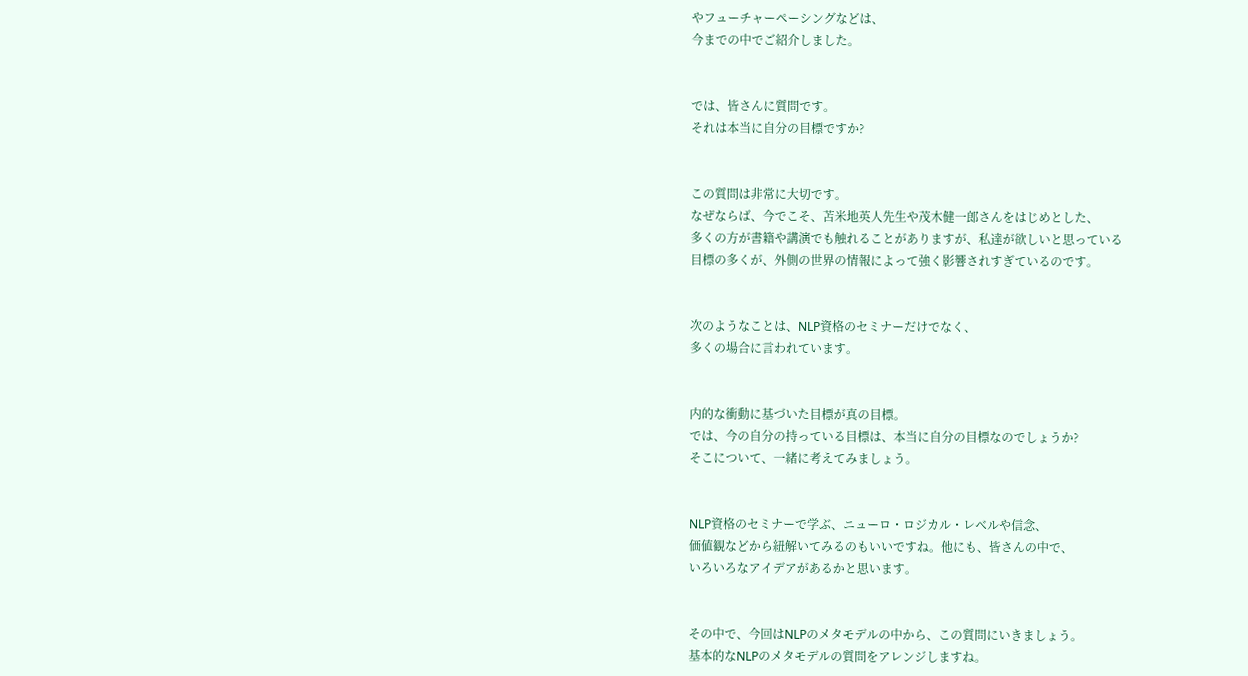やフューチャーペーシングなどは、
今までの中でご紹介しました。


では、皆さんに質問です。
それは本当に自分の目標ですか?


この質問は非常に大切です。
なぜならば、今でこそ、苫米地英人先生や茂木健一郎さんをはじめとした、
多くの方が書籍や講演でも触れることがありますが、私達が欲しいと思っている
目標の多くが、外側の世界の情報によって強く影響されすぎているのです。


次のようなことは、NLP資格のセミナーだけでなく、
多くの場合に言われています。


内的な衝動に基づいた目標が真の目標。
では、今の自分の持っている目標は、本当に自分の目標なのでしょうか?
そこについて、一緒に考えてみましょう。


NLP資格のセミナーで学ぶ、ニューロ・ロジカル・レベルや信念、
価値観などから紐解いてみるのもいいですね。他にも、皆さんの中で、
いろいろなアイデアがあるかと思います。


その中で、今回はNLPのメタモデルの中から、この質問にいきましょう。
基本的なNLPのメタモデルの質問をアレンジしますね。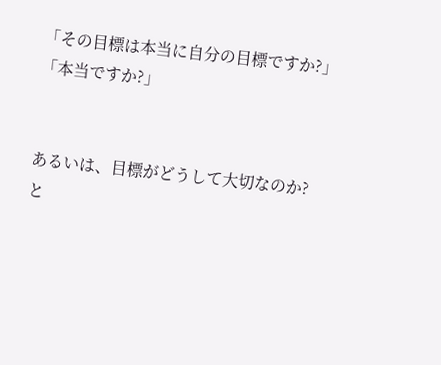「その目標は本当に自分の目標ですか?」
「本当ですか?」


あるいは、目標がどうして大切なのか?
と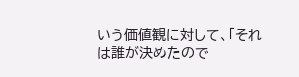いう価値観に対して、「それは誰が決めたので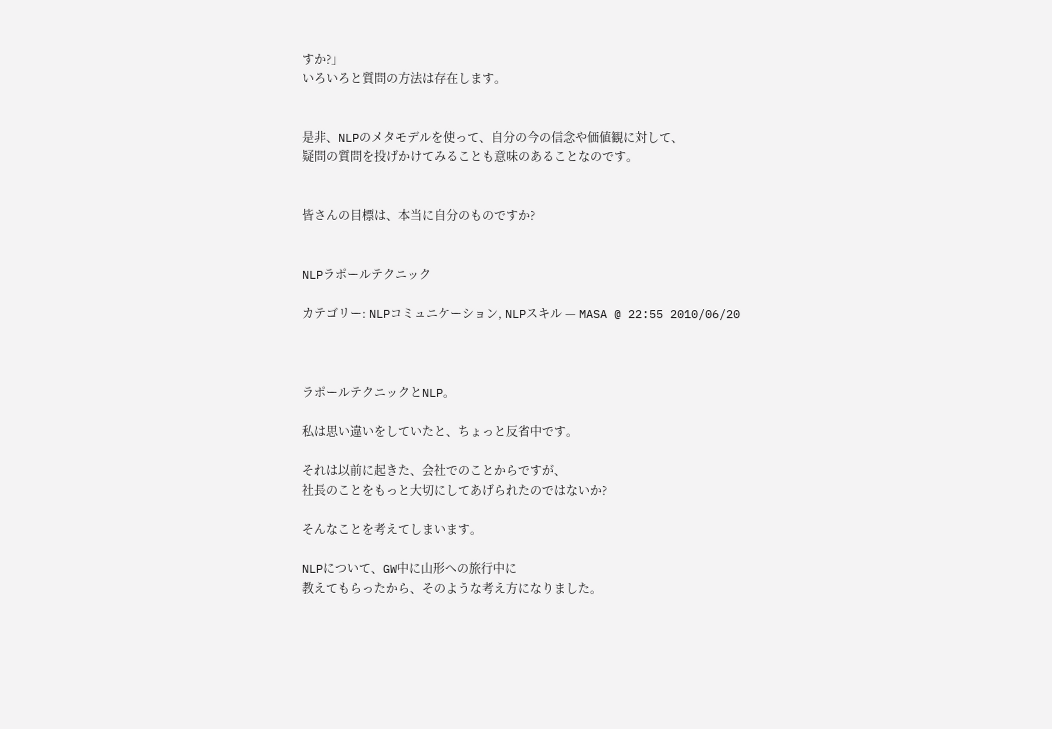すか?」
いろいろと質問の方法は存在します。


是非、NLPのメタモデルを使って、自分の今の信念や価値観に対して、
疑問の質問を投げかけてみることも意味のあることなのです。


皆さんの目標は、本当に自分のものですか?


NLPラポールテクニック

カテゴリー: NLPコミュニケーション, NLPスキル — MASA @ 22:55 2010/06/20



ラポールテクニックとNLP。

私は思い違いをしていたと、ちょっと反省中です。

それは以前に起きた、会社でのことからですが、
社長のことをもっと大切にしてあげられたのではないか?

そんなことを考えてしまいます。

NLPについて、GW中に山形への旅行中に
教えてもらったから、そのような考え方になりました。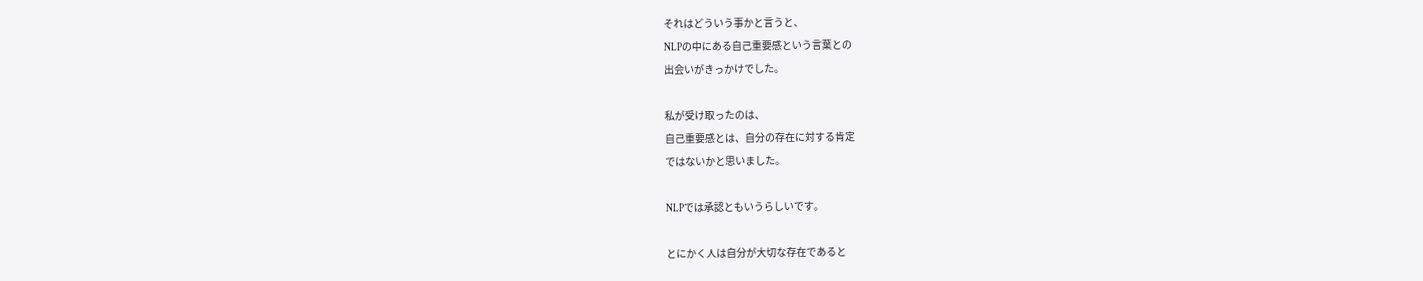それはどういう事かと言うと、
NLPの中にある自己重要感という言葉との
出会いがきっかけでした。

私が受け取ったのは、
自己重要感とは、自分の存在に対する肯定
ではないかと思いました。

NLPでは承認ともいうらしいです。

とにかく人は自分が大切な存在であると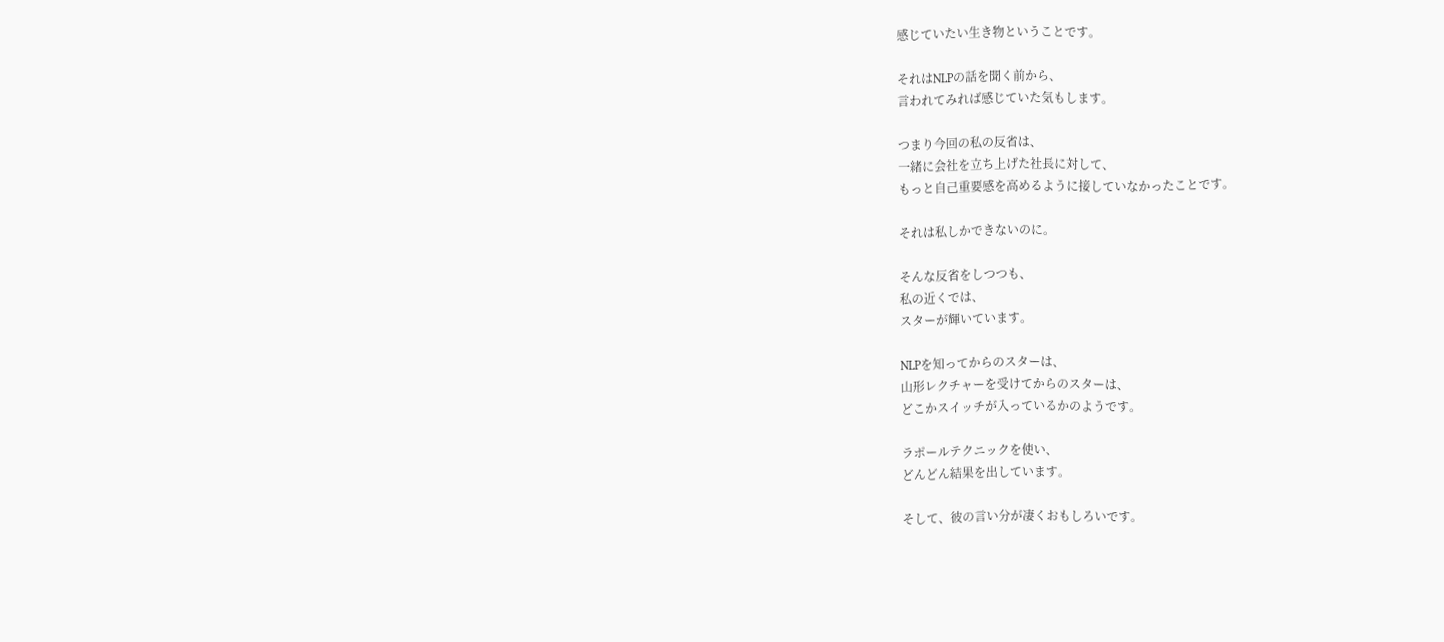感じていたい生き物ということです。

それはNLPの話を聞く前から、
言われてみれば感じていた気もします。

つまり今回の私の反省は、
一緒に会社を立ち上げた社長に対して、
もっと自己重要感を高めるように接していなかったことです。

それは私しかできないのに。

そんな反省をしつつも、
私の近くでは、
スターが輝いています。

NLPを知ってからのスターは、
山形レクチャーを受けてからのスターは、
どこかスイッチが入っているかのようです。

ラポールテクニックを使い、
どんどん結果を出しています。

そして、彼の言い分が凄くおもしろいです。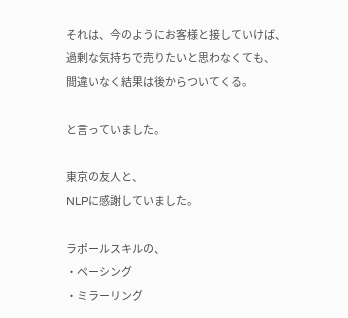それは、今のようにお客様と接していけば、
過剰な気持ちで売りたいと思わなくても、
間違いなく結果は後からついてくる。

と言っていました。

東京の友人と、
NLPに感謝していました。

ラポールスキルの、
・ペーシング
・ミラーリング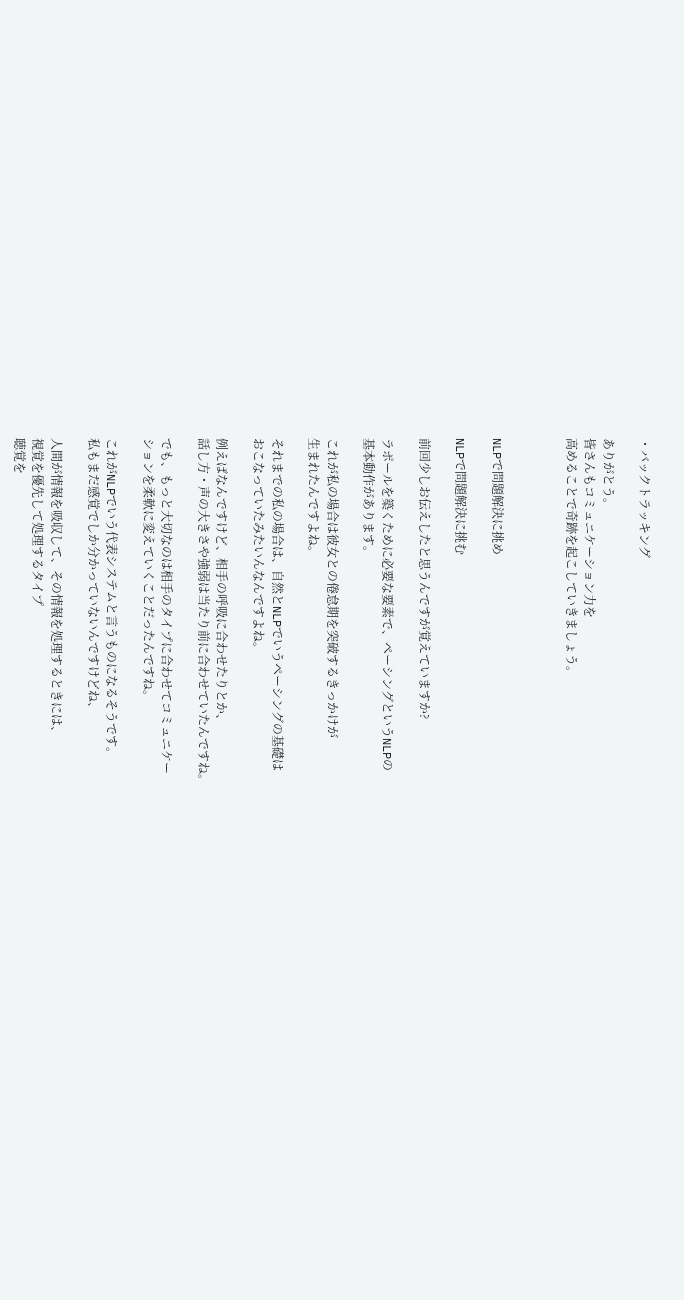・バックトラッキング

ありがとう。
皆さんもコミュニケーション力を
高めることで奇跡を起こしていきましょう。



NLPで問題解決に挑め

NLPで問題解決に挑む

前回少しお伝えしたと思うんですが覚えていますか?

ラポールを築くために必要な要素で、ペーシングというNLPの
基本動作があります。

これが私の場合は彼女との倦怠期を突破するきっかけが
生まれたんですよね。

それまでの私の場合は、自然とNLPでいうペーシングの基礎は
おこなっていたみたいんなんですよね。

例えばなんですけど、相手の呼吸に合わせたりとか、
話し方・声の大きさや強弱は当たり前に合わせていたんですね。

でも、もっと大切なのは相手のタイプに合わせてコミュニケー
ションを柔軟に変えていくことだったんですね。

これがNLPでいう代表システムと言うものになるそうです。
私もまだ感覚でしか分かっていないんですけどね、

人間が情報を吸収して、その情報を処理するときには、
視覚を優先して処理するタイプ
聴覚を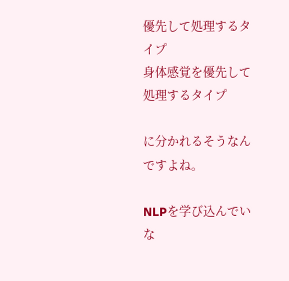優先して処理するタイプ
身体感覚を優先して処理するタイプ

に分かれるそうなんですよね。

NLPを学び込んでいな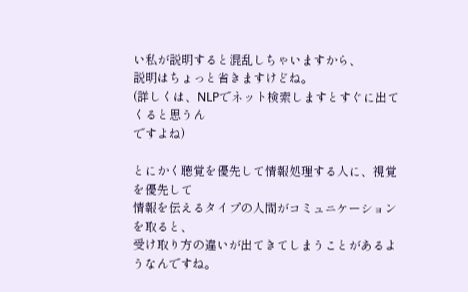い私が説明すると混乱しちゃいますから、
説明はちょっと省きますけどね。
(詳しくは、NLPでネット検索しますとすぐに出てくると思うん
ですよね)

とにかく聴覚を優先して情報処理する人に、視覚を優先して
情報を伝えるタイプの人間がコミュニケーションを取ると、
受け取り方の違いが出てきてしまうことがあるようなんですね。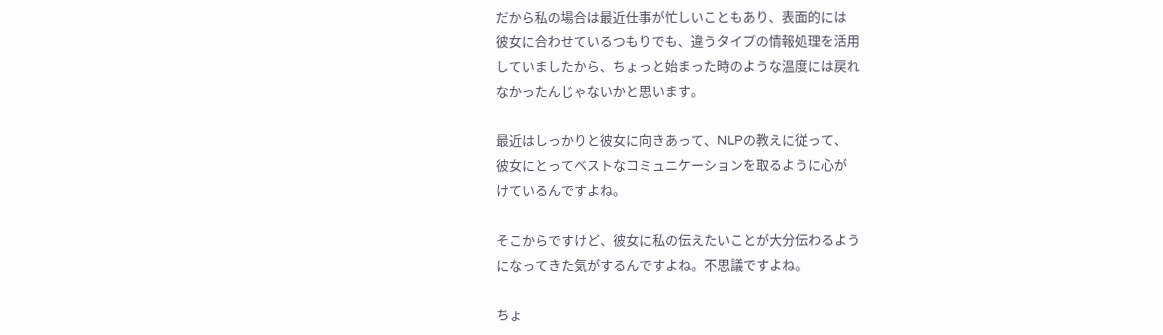だから私の場合は最近仕事が忙しいこともあり、表面的には
彼女に合わせているつもりでも、違うタイプの情報処理を活用
していましたから、ちょっと始まった時のような温度には戻れ
なかったんじゃないかと思います。

最近はしっかりと彼女に向きあって、NLPの教えに従って、
彼女にとってベストなコミュニケーションを取るように心が
けているんですよね。

そこからですけど、彼女に私の伝えたいことが大分伝わるよう
になってきた気がするんですよね。不思議ですよね。

ちょ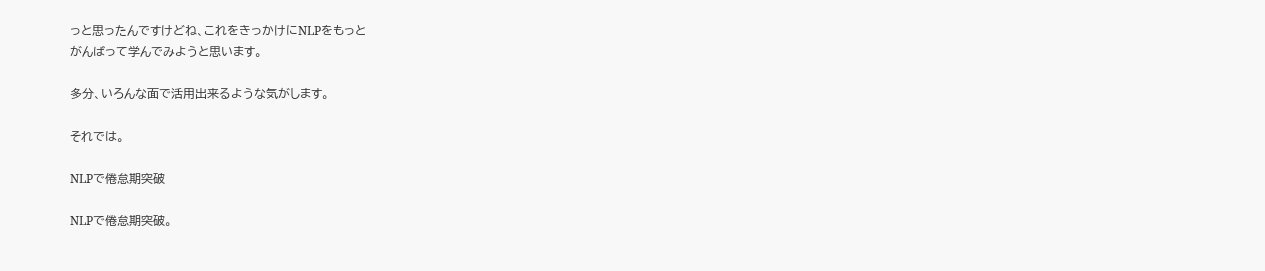っと思ったんですけどね、これをきっかけにNLPをもっと
がんばって学んでみようと思います。

多分、いろんな面で活用出来るような気がします。

それでは。

NLPで倦怠期突破

NLPで倦怠期突破。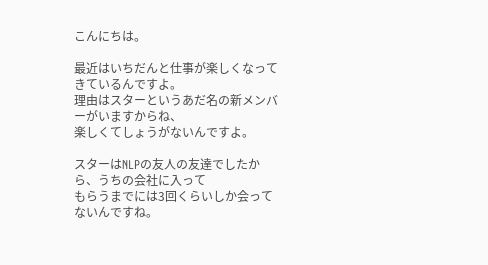こんにちは。

最近はいちだんと仕事が楽しくなってきているんですよ。
理由はスターというあだ名の新メンバーがいますからね、
楽しくてしょうがないんですよ。

スターはNLPの友人の友達でしたから、うちの会社に入って
もらうまでには3回くらいしか会ってないんですね。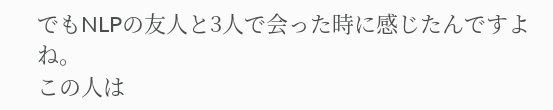でもNLPの友人と3人で会った時に感じたんですよね。
この人は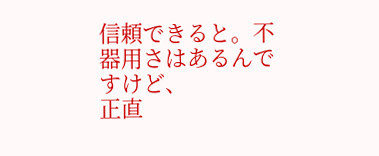信頼できると。不器用さはあるんですけど、
正直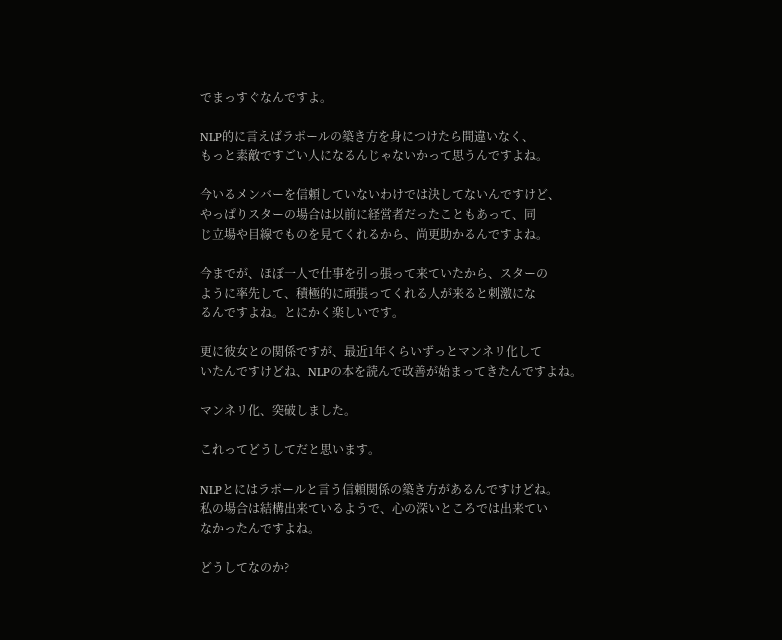でまっすぐなんですよ。

NLP的に言えばラポールの築き方を身につけたら間違いなく、
もっと素敵ですごい人になるんじゃないかって思うんですよね。

今いるメンバーを信頼していないわけでは決してないんですけど、
やっぱりスターの場合は以前に経営者だったこともあって、同
じ立場や目線でものを見てくれるから、尚更助かるんですよね。

今までが、ほぼ一人で仕事を引っ張って来ていたから、スターの
ように率先して、積極的に頑張ってくれる人が来ると刺激にな
るんですよね。とにかく楽しいです。

更に彼女との関係ですが、最近1年くらいずっとマンネリ化して
いたんですけどね、NLPの本を読んで改善が始まってきたんですよね。

マンネリ化、突破しました。

これってどうしてだと思います。

NLPとにはラポールと言う信頼関係の築き方があるんですけどね。
私の場合は結構出来ているようで、心の深いところでは出来てい
なかったんですよね。

どうしてなのか?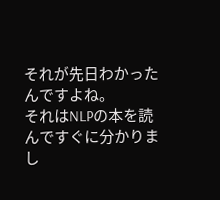それが先日わかったんですよね。
それはNLPの本を読んですぐに分かりまし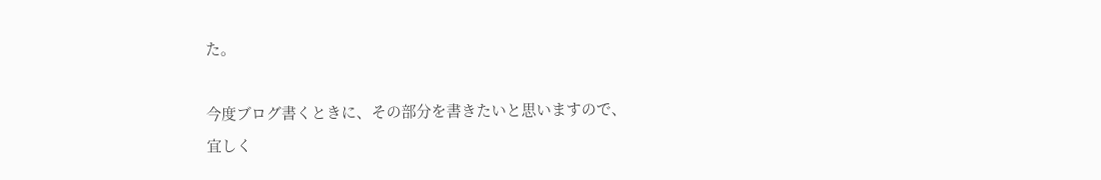た。

今度ブログ書くときに、その部分を書きたいと思いますので、
宜しく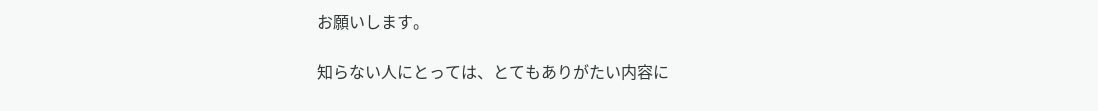お願いします。

知らない人にとっては、とてもありがたい内容に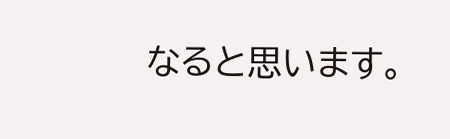なると思います。